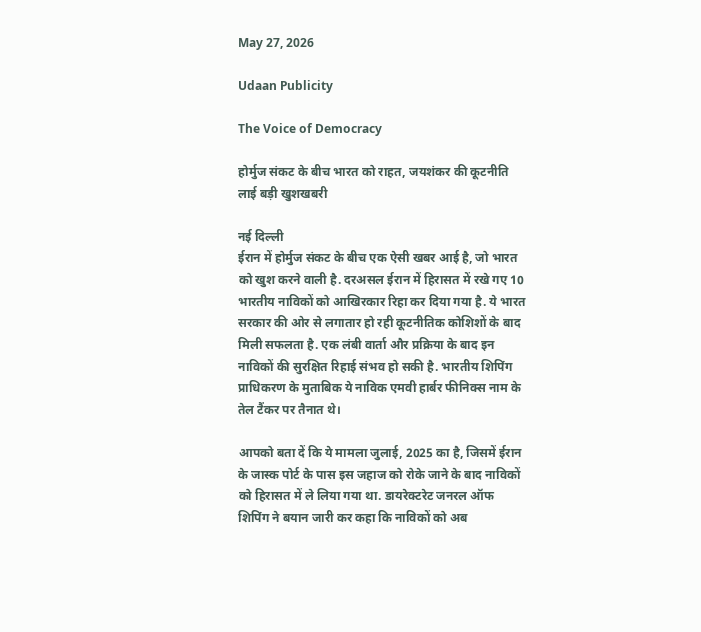May 27, 2026

Udaan Publicity

The Voice of Democracy

होर्मुज संकट के बीच भारत को राहत, जयशंकर की कूटनीति लाई बड़ी खुशखबरी

नई दिल्ली
ईरान में होर्मुज संकट के बीच एक ऐसी खबर आई है, जो भारत को खुश करने वाली है. दरअसल ईरान में हिरासत में रखे गए 10 भारतीय नाविकों को आखिरकार रिहा कर दिया गया है. ये भारत सरकार की ओर से लगातार हो रही कूटनीतिक कोशिशों के बाद मिली सफलता है. एक लंबी वार्ता और प्रक्रिया के बाद इन नाविकों की सुरक्षित रिहाई संभव हो सकी है. भारतीय शिपिंग प्राधिकरण के मुताबिक ये नाविक एमवी हार्बर फीनिक्स नाम के तेल टैंकर पर तैनात थे।

आपको बता दें कि ये मामला जुलाई, 2025 का है, जिसमें ईरान के जास्क पोर्ट के पास इस जहाज को रोके जाने के बाद नाविकों को हिरासत में ले लिया गया था. डायरेक्टरेट जनरल ऑफ शिपिंग ने बयान जारी कर कहा कि नाविकों को अब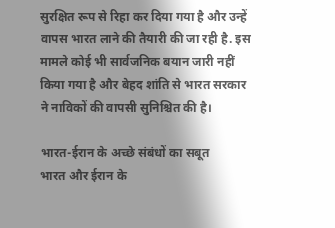सुरक्षित रूप से रिहा कर दिया गया है और उन्हें वापस भारत लाने की तैयारी की जा रही है. इस मामले कोई भी सार्वजनिक बयान जारी नहीं किया गया है और बेहद शांति से भारत सरकार ने नाविकों की वापसी सुनिश्चित की है।

भारत-ईरान के अच्छे संबंधों का सबूत
भारत और ईरान के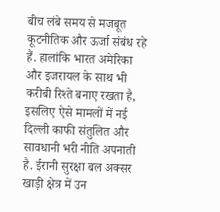बीच लंबे समय से मजबूत कूटनीतिक और ऊर्जा संबंध रहे हैं. हालांकि भारत अमेरिका और इजरायल के साथ भी करीबी रिश्ते बनाए रखता है, इसलिए ऐसे मामलों में नई दिल्ली काफी संतुलित और सावधानी भरी नीति अपनाती है. ईरानी सुरक्षा बल अक्सर खाड़ी क्षेत्र में उन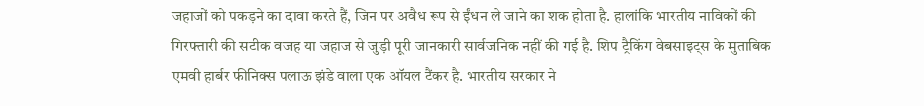जहाजों को पकड़ने का दावा करते हैं, जिन पर अवैध रूप से ईंधन ले जाने का शक होता है. हालांकि भारतीय नाविकों की गिरफ्तारी की सटीक वजह या जहाज से जुड़ी पूरी जानकारी सार्वजनिक नहीं की गई है. शिप ट्रैकिंग वेबसाइट्स के मुताबिक एमवी हार्बर फीनिक्स पलाऊ झंडे वाला एक ऑयल टैंकर है. भारतीय सरकार ने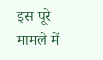इस पूरे मामले में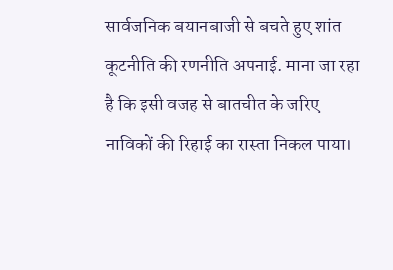सार्वजनिक बयानबाजी से बचते हुए शांत कूटनीति की रणनीति अपनाई. माना जा रहा है कि इसी वजह से बातचीत के जरिए नाविकों की रिहाई का रास्ता निकल पाया।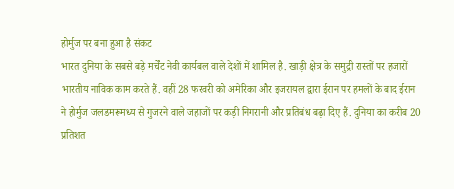होर्मुज पर बना हुआ है संकट
भारत दुनिया के सबसे बड़े मर्चेंट नेवी कार्यबल वाले देशों में शामिल है. खाड़ी क्षेत्र के समुद्री रास्तों पर हजारों भारतीय नाविक काम करते हैं. वहीं 28 फरवरी को अमेरिका और इजरायल द्वारा ईरान पर हमलों के बाद ईरान ने होर्मुज जलडमरूमध्य से गुजरने वाले जहाजों पर कड़ी निगरानी और प्रतिबंध बढ़ा दिए हैं. दुनिया का करीब 20 प्रतिशत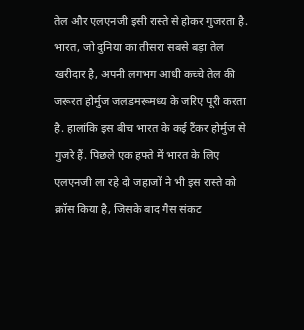तेल और एलएनजी इसी रास्ते से होकर गुजरता है. भारत, जो दुनिया का तीसरा सबसे बड़ा तेल खरीदार है, अपनी लगभग आधी कच्चे तेल की जरूरत होर्मुज जलडमरूमध्य के जरिए पूरी करता है. हालांकि इस बीच भारत के कई टैंकर होर्मुज से गुजरे हैं. पिछले एक हफ्ते में भारत के लिए एलएनजी ला रहे दो जहाजों ने भी इस रास्ते को क्रॉस किया है, जिसके बाद गैस संकट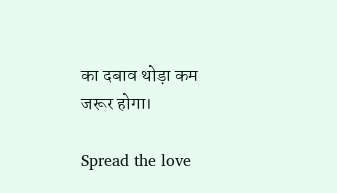का दबाव थोड़ा कम जरूर होगा।

Spread the love